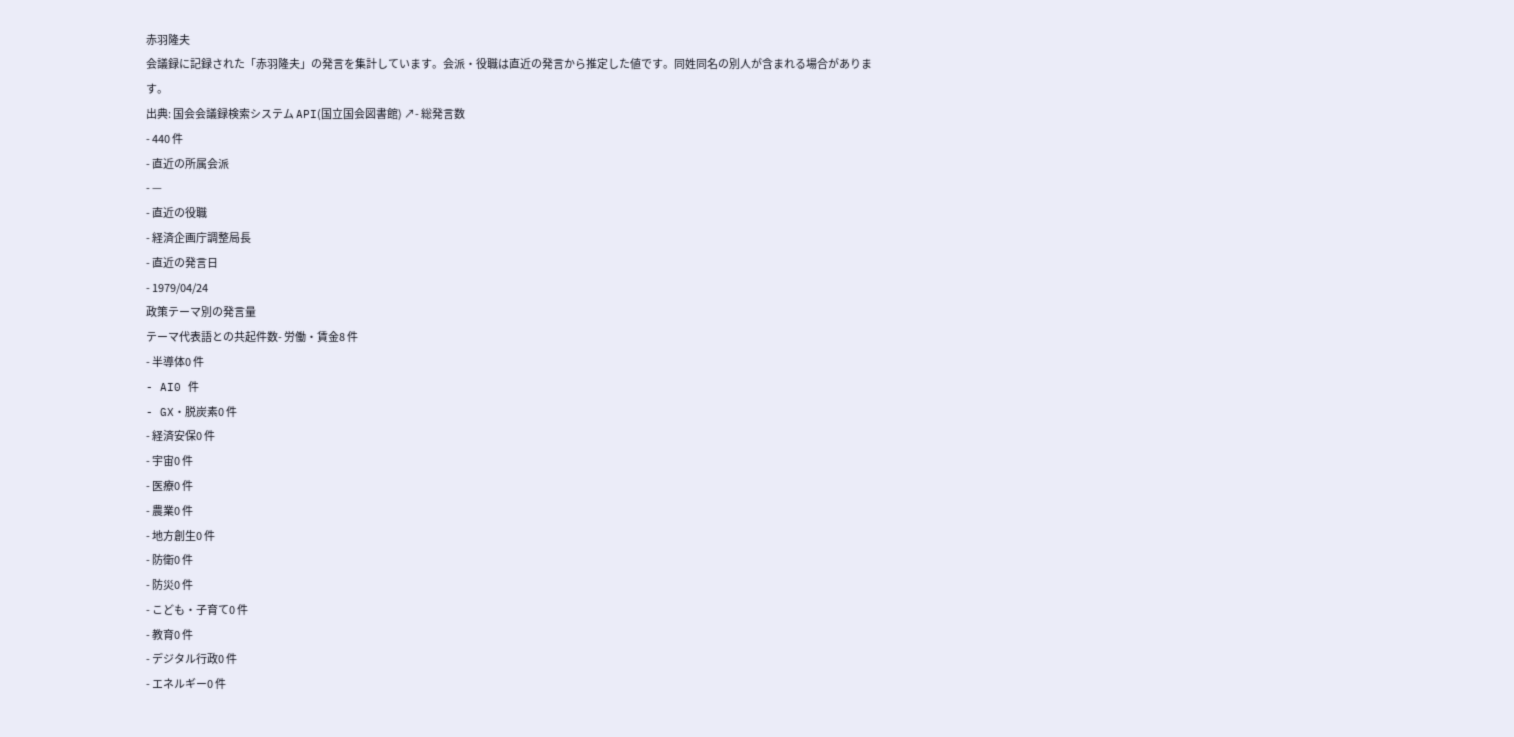赤羽隆夫
会議録に記録された「赤羽隆夫」の発言を集計しています。会派・役職は直近の発言から推定した値です。同姓同名の別人が含まれる場合があります。
出典: 国会会議録検索システム API(国立国会図書館) ↗- 総発言数
- 440 件
- 直近の所属会派
- —
- 直近の役職
- 経済企画庁調整局長
- 直近の発言日
- 1979/04/24
政策テーマ別の発言量
テーマ代表語との共起件数- 労働・賃金8 件
- 半導体0 件
- AI0 件
- GX・脱炭素0 件
- 経済安保0 件
- 宇宙0 件
- 医療0 件
- 農業0 件
- 地方創生0 件
- 防衛0 件
- 防災0 件
- こども・子育て0 件
- 教育0 件
- デジタル行政0 件
- エネルギー0 件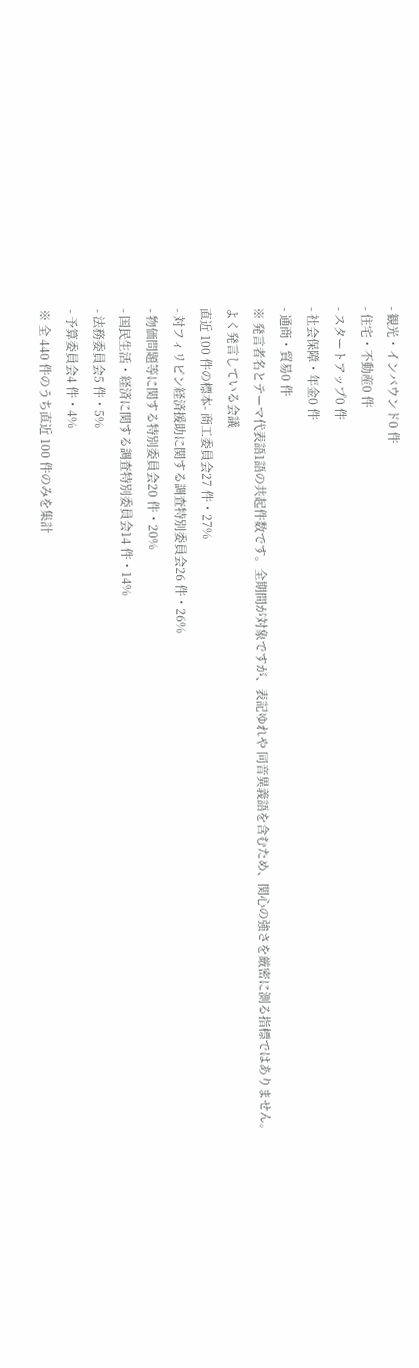- 観光・インバウンド0 件
- 住宅・不動産0 件
- スタートアップ0 件
- 社会保障・年金0 件
- 通商・貿易0 件
※ 発言者名とテーマ代表語1語の共起件数です。全期間が対象ですが、表記ゆれや 同音異義語を含むため、関心の強さを厳密に測る指標ではありません。
よく発言している会議
直近 100 件の標本- 商工委員会27 件・27%
- 対フィリピン経済援助に関する調査特別委員会26 件・26%
- 物価問題等に関する特別委員会20 件・20%
- 国民生活・経済に関する調査特別委員会14 件・14%
- 法務委員会5 件・5%
- 予算委員会4 件・4%
※ 全 440 件のうち直近 100 件のみを集計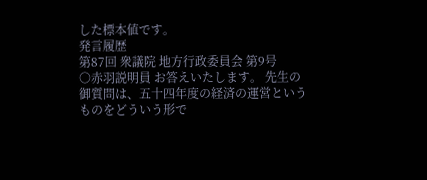した標本値です。
発言履歴
第87回 衆議院 地方行政委員会 第9号
○赤羽説明員 お答えいたします。 先生の御質問は、五十四年度の経済の運営というものをどういう形で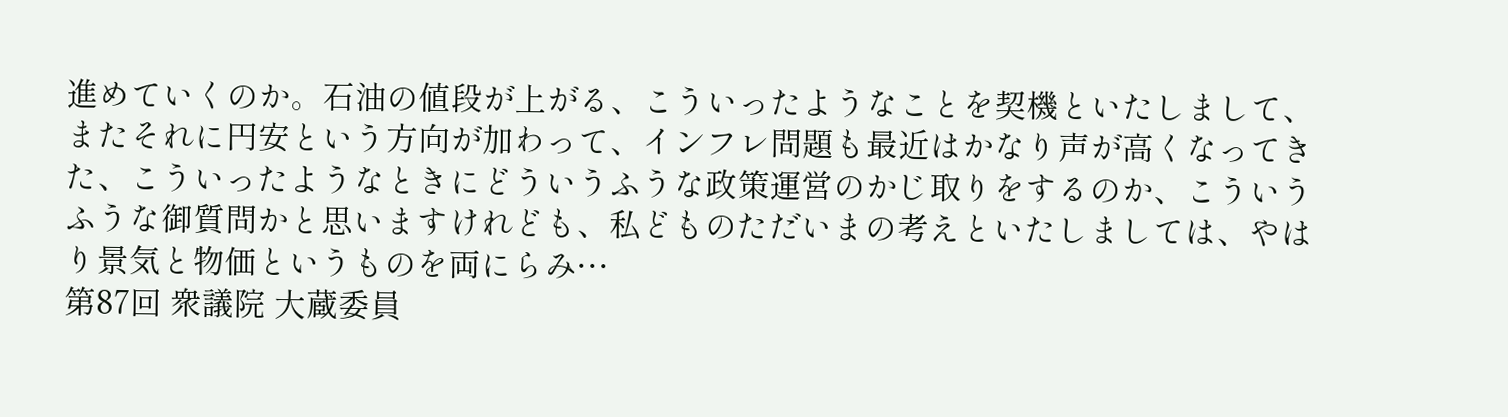進めていくのか。石油の値段が上がる、こういったようなことを契機といたしまして、またそれに円安という方向が加わって、インフレ問題も最近はかなり声が高くなってきた、こういったようなときにどういうふうな政策運営のかじ取りをするのか、こういうふうな御質問かと思いますけれども、私どものただいまの考えといたしましては、やはり景気と物価というものを両にらみ…
第87回 衆議院 大蔵委員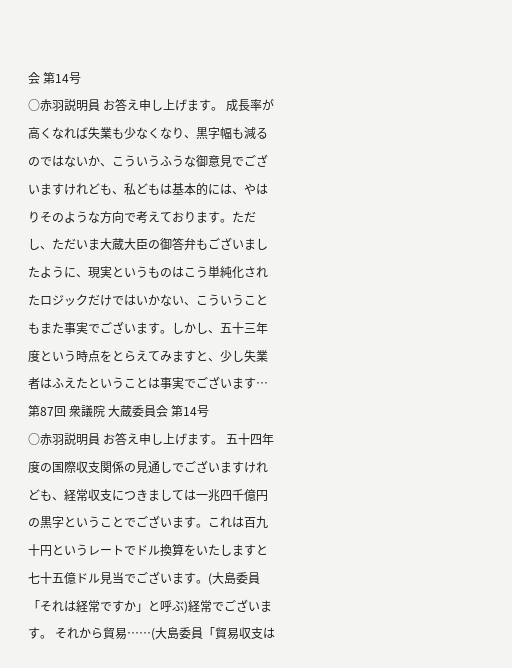会 第14号
○赤羽説明員 お答え申し上げます。 成長率が高くなれば失業も少なくなり、黒字幅も減るのではないか、こういうふうな御意見でございますけれども、私どもは基本的には、やはりそのような方向で考えております。ただし、ただいま大蔵大臣の御答弁もございましたように、現実というものはこう単純化されたロジックだけではいかない、こういうこともまた事実でございます。しかし、五十三年度という時点をとらえてみますと、少し失業者はふえたということは事実でございます…
第87回 衆議院 大蔵委員会 第14号
○赤羽説明員 お答え申し上げます。 五十四年度の国際収支関係の見通しでございますけれども、経常収支につきましては一兆四千億円の黒字ということでございます。これは百九十円というレートでドル換算をいたしますと七十五億ドル見当でございます。(大島委員「それは経常ですか」と呼ぶ)経常でございます。 それから貿易……(大島委員「貿易収支は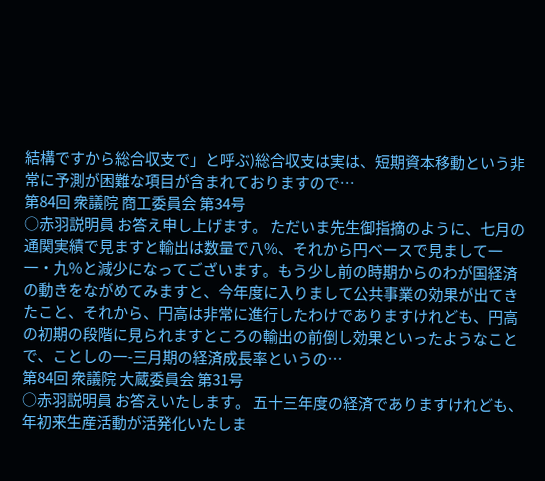結構ですから総合収支で」と呼ぶ)総合収支は実は、短期資本移動という非常に予測が困難な項目が含まれておりますので…
第84回 衆議院 商工委員会 第34号
○赤羽説明員 お答え申し上げます。 ただいま先生御指摘のように、七月の通関実績で見ますと輸出は数量で八%、それから円ベースで見まして一一・九%と減少になってございます。もう少し前の時期からのわが国経済の動きをながめてみますと、今年度に入りまして公共事業の効果が出てきたこと、それから、円高は非常に進行したわけでありますけれども、円高の初期の段階に見られますところの輸出の前倒し効果といったようなことで、ことしの一-三月期の経済成長率というの…
第84回 衆議院 大蔵委員会 第31号
○赤羽説明員 お答えいたします。 五十三年度の経済でありますけれども、年初来生産活動が活発化いたしま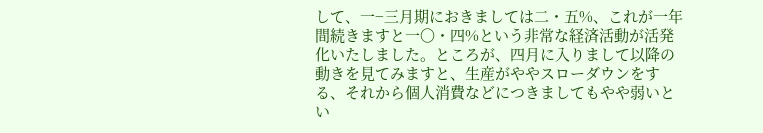して、一−三月期におきましては二・五%、これが一年間続きますと一〇・四%という非常な経済活動が活発化いたしました。ところが、四月に入りまして以降の動きを見てみますと、生産がややスローダウンをする、それから個人消費などにつきましてもやや弱いとい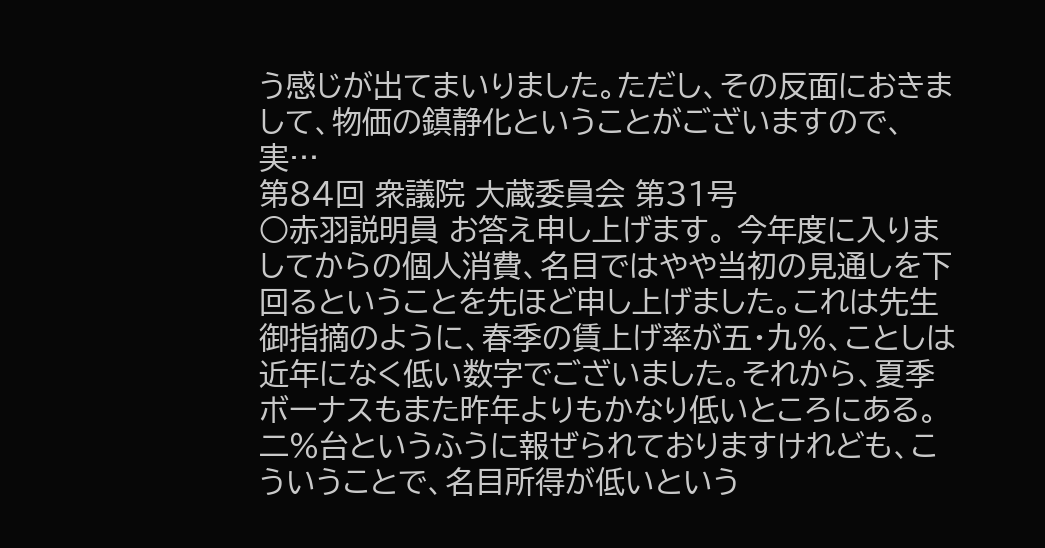う感じが出てまいりました。ただし、その反面におきまして、物価の鎮静化ということがございますので、実…
第84回 衆議院 大蔵委員会 第31号
○赤羽説明員 お答え申し上げます。 今年度に入りましてからの個人消費、名目ではやや当初の見通しを下回るということを先ほど申し上げました。これは先生御指摘のように、春季の賃上げ率が五・九%、ことしは近年になく低い数字でございました。それから、夏季ボーナスもまた昨年よりもかなり低いところにある。二%台というふうに報ぜられておりますけれども、こういうことで、名目所得が低いという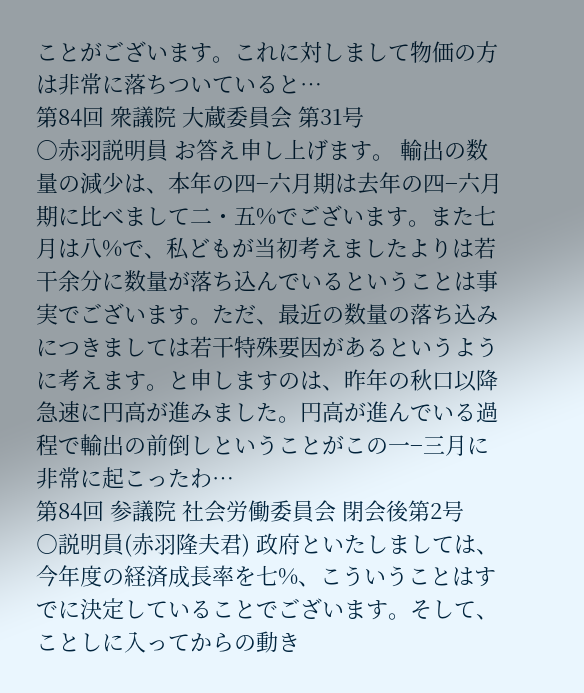ことがございます。これに対しまして物価の方は非常に落ちついていると…
第84回 衆議院 大蔵委員会 第31号
○赤羽説明員 お答え申し上げます。 輸出の数量の減少は、本年の四−六月期は去年の四−六月期に比べまして二・五%でございます。また七月は八%で、私どもが当初考えましたよりは若干余分に数量が落ち込んでいるということは事実でございます。ただ、最近の数量の落ち込みにつきましては若干特殊要因があるというように考えます。と申しますのは、昨年の秋口以降急速に円高が進みました。円高が進んでいる過程で輸出の前倒しということがこの一−三月に非常に起こったわ…
第84回 参議院 社会労働委員会 閉会後第2号
○説明員(赤羽隆夫君) 政府といたしましては、今年度の経済成長率を七%、こういうことはすでに決定していることでございます。そして、ことしに入ってからの動き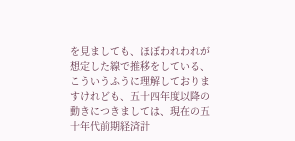を見ましても、ほぼわれわれが想定した線で推移をしている、こういうふうに理解しておりますけれども、五十四年度以降の動きにつきましては、現在の五十年代前期経済計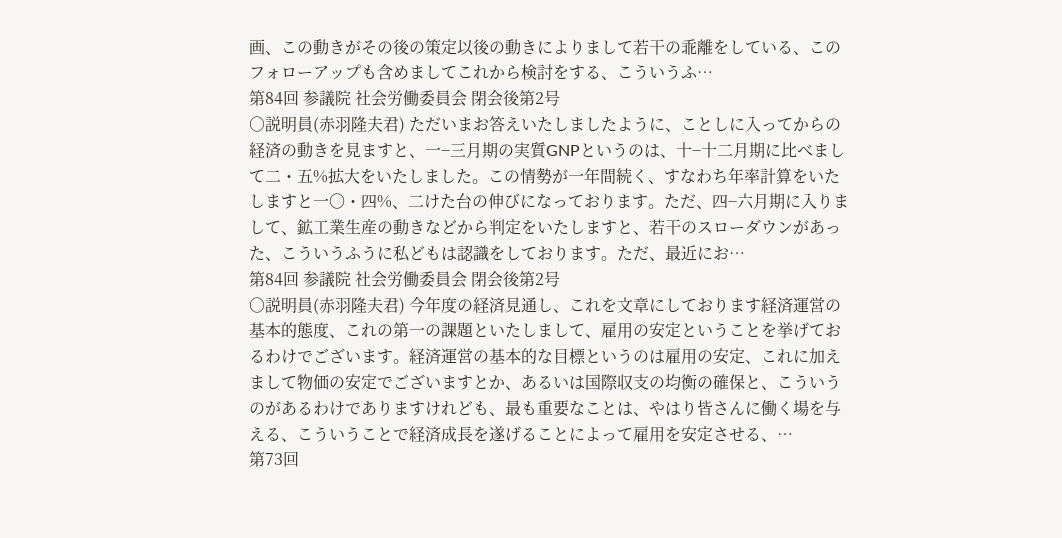画、この動きがその後の策定以後の動きによりまして若干の乖離をしている、このフォローアップも含めましてこれから検討をする、こういうふ…
第84回 参議院 社会労働委員会 閉会後第2号
○説明員(赤羽隆夫君) ただいまお答えいたしましたように、ことしに入ってからの経済の動きを見ますと、一−三月期の実質GNPというのは、十−十二月期に比べまして二・五%拡大をいたしました。この情勢が一年間続く、すなわち年率計算をいたしますと一〇・四%、二けた台の伸びになっております。ただ、四−六月期に入りまして、鉱工業生産の動きなどから判定をいたしますと、若干のスローダウンがあった、こういうふうに私どもは認識をしております。ただ、最近にお…
第84回 参議院 社会労働委員会 閉会後第2号
○説明員(赤羽隆夫君) 今年度の経済見通し、これを文章にしております経済運営の基本的態度、これの第一の課題といたしまして、雇用の安定ということを挙げておるわけでございます。経済運営の基本的な目標というのは雇用の安定、これに加えまして物価の安定でございますとか、あるいは国際収支の均衡の確保と、こういうのがあるわけでありますけれども、最も重要なことは、やはり皆さんに働く場を与える、こういうことで経済成長を遂げることによって雇用を安定させる、…
第73回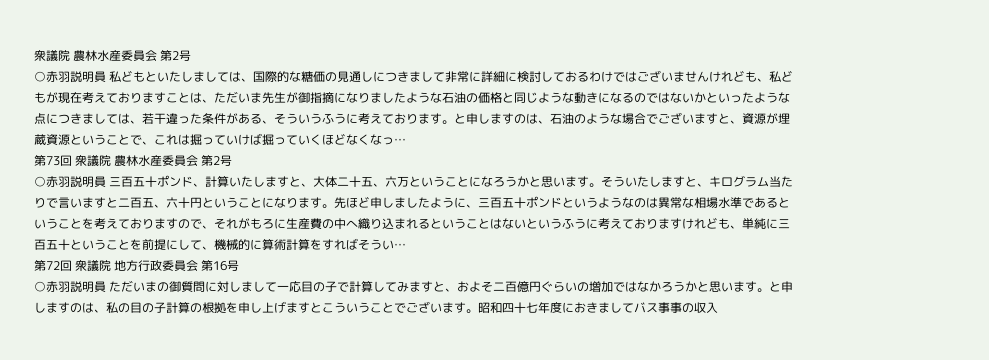衆議院 農林水産委員会 第2号
○赤羽説明員 私どもといたしましては、国際的な糖価の見通しにつきまして非常に詳細に検討しておるわけではございませんけれども、私どもが現在考えておりますことは、ただいま先生が御指摘になりましたような石油の価格と同じような動きになるのではないかといったような点につきましては、若干違った条件がある、そういうふうに考えております。と申しますのは、石油のような場合でございますと、資源が埋蔵資源ということで、これは掘っていけば掘っていくほどなくなっ…
第73回 衆議院 農林水産委員会 第2号
○赤羽説明員 三百五十ポンド、計算いたしますと、大体二十五、六万ということになろうかと思います。そういたしますと、キログラム当たりで言いますと二百五、六十円ということになります。先ほど申しましたように、三百五十ポンドというようなのは異常な相場水準であるということを考えておりますので、それがもろに生産費の中へ織り込まれるということはないというふうに考えておりますけれども、単純に三百五十ということを前提にして、機械的に算術計算をすればそうい…
第72回 衆議院 地方行政委員会 第16号
○赤羽説明員 ただいまの御質問に対しまして一応目の子で計算してみますと、およそ二百億円ぐらいの増加ではなかろうかと思います。と申しますのは、私の目の子計算の根拠を申し上げますとこういうことでございます。昭和四十七年度におきましてバス事事の収入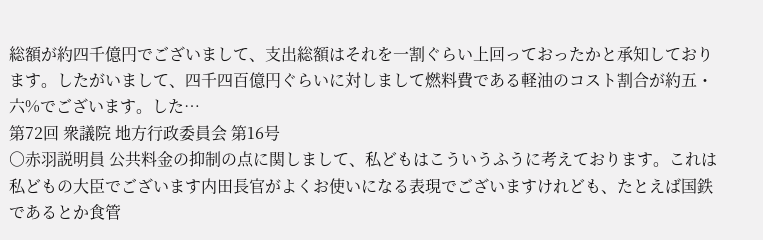総額が約四千億円でございまして、支出総額はそれを一割ぐらい上回っておったかと承知しております。したがいまして、四千四百億円ぐらいに対しまして燃料費である軽油のコスト割合が約五・六%でございます。した…
第72回 衆議院 地方行政委員会 第16号
○赤羽説明員 公共料金の抑制の点に関しまして、私どもはこういうふうに考えております。これは私どもの大臣でございます内田長官がよくお使いになる表現でございますけれども、たとえば国鉄であるとか食管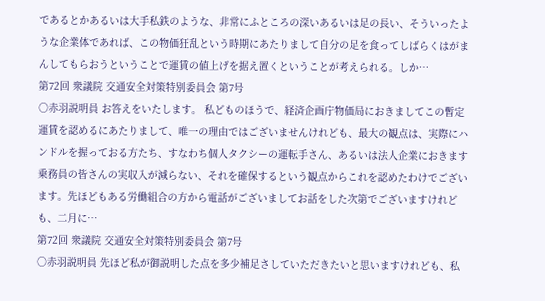であるとかあるいは大手私鉄のような、非常にふところの深いあるいは足の長い、そういったような企業体であれば、この物価狂乱という時期にあたりまして自分の足を食ってしばらくはがまんしてもらおうということで運賃の値上げを据え置くということが考えられる。しか…
第72回 衆議院 交通安全対策特別委員会 第7号
○赤羽説明員 お答えをいたします。 私どものほうで、経済企画庁物価局におきましてこの暫定運賃を認めるにあたりまして、唯一の理由ではございませんけれども、最大の観点は、実際にハンドルを握っておる方たち、すなわち個人タクシーの運転手さん、あるいは法人企業におきます乗務員の皆さんの実収入が減らない、それを確保するという観点からこれを認めたわけでございます。先ほどもある労働組合の方から電話がございましてお話をした次第でございますけれども、二月に…
第72回 衆議院 交通安全対策特別委員会 第7号
○赤羽説明員 先ほど私が御説明した点を多少補足さしていただきたいと思いますけれども、私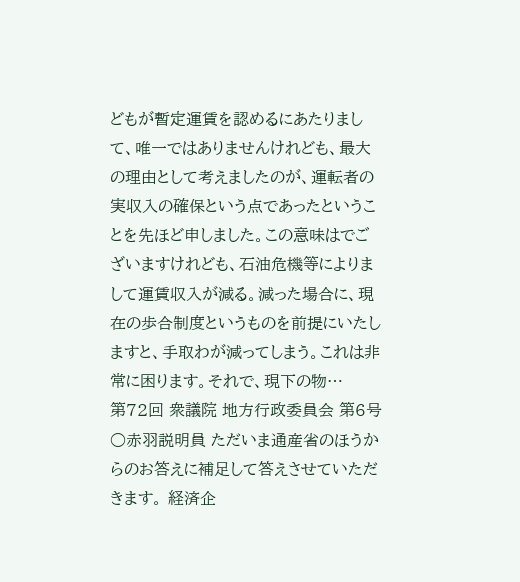どもが暫定運賃を認めるにあたりまして、唯一ではありませんけれども、最大の理由として考えましたのが、運転者の実収入の確保という点であったということを先ほど申しました。この意味はでございますけれども、石油危機等によりまして運賃収入が減る。減った場合に、現在の歩合制度というものを前提にいたしますと、手取わが減ってしまう。これは非常に困ります。それで、現下の物…
第72回 衆議院 地方行政委員会 第6号
○赤羽説明員 ただいま通産省のほうからのお答えに補足して答えさせていただきます。 経済企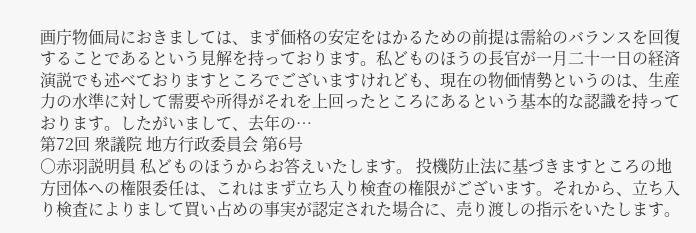画庁物価局におきましては、まず価格の安定をはかるための前提は需給のバランスを回復することであるという見解を持っております。私どものほうの長官が一月二十一日の経済演説でも述べておりますところでございますけれども、現在の物価情勢というのは、生産力の水準に対して需要や所得がそれを上回ったところにあるという基本的な認識を持っております。したがいまして、去年の…
第72回 衆議院 地方行政委員会 第6号
○赤羽説明員 私どものほうからお答えいたします。 投機防止法に基づきますところの地方団体への権限委任は、これはまず立ち入り検査の権限がございます。それから、立ち入り検査によりまして買い占めの事実が認定された場合に、売り渡しの指示をいたします。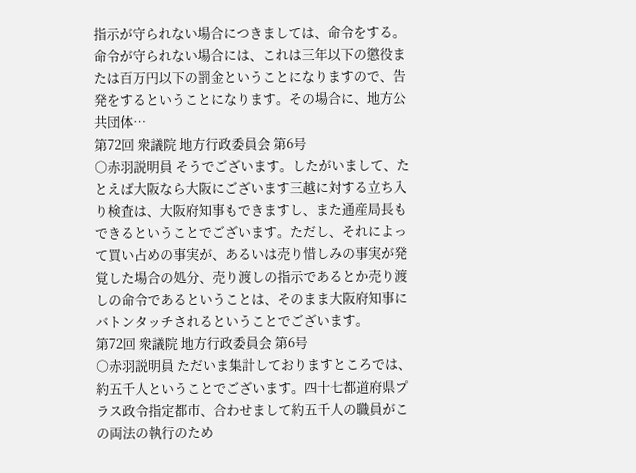指示が守られない場合につきましては、命令をする。命令が守られない場合には、これは三年以下の懲役または百万円以下の罰金ということになりますので、告発をするということになります。その場合に、地方公共団体…
第72回 衆議院 地方行政委員会 第6号
○赤羽説明員 そうでございます。したがいまして、たとえば大阪なら大阪にございます三越に対する立ち入り検査は、大阪府知事もできますし、また通産局長もできるということでございます。ただし、それによって買い占めの事実が、あるいは売り惜しみの事実が発覚した場合の処分、売り渡しの指示であるとか売り渡しの命令であるということは、そのまま大阪府知事にバトンタッチされるということでございます。
第72回 衆議院 地方行政委員会 第6号
○赤羽説明員 ただいま集計しておりますところでは、約五千人ということでございます。四十七都道府県プラス政令指定都市、合わせまして約五千人の職員がこの両法の執行のため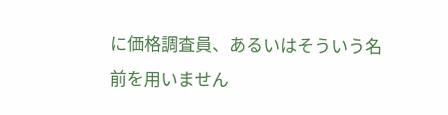に価格調査員、あるいはそういう名前を用いません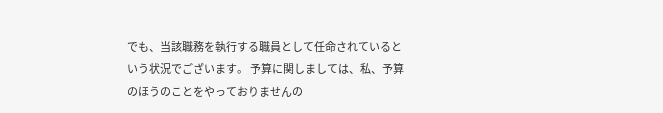でも、当該職務を執行する職員として任命されているという状況でございます。 予算に関しましては、私、予算のほうのことをやっておりませんの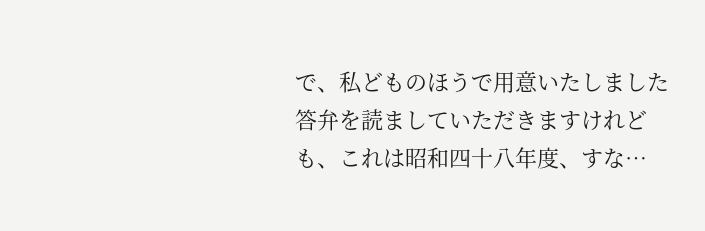で、私どものほうで用意いたしました答弁を読ましていただきますけれども、これは昭和四十八年度、すな…